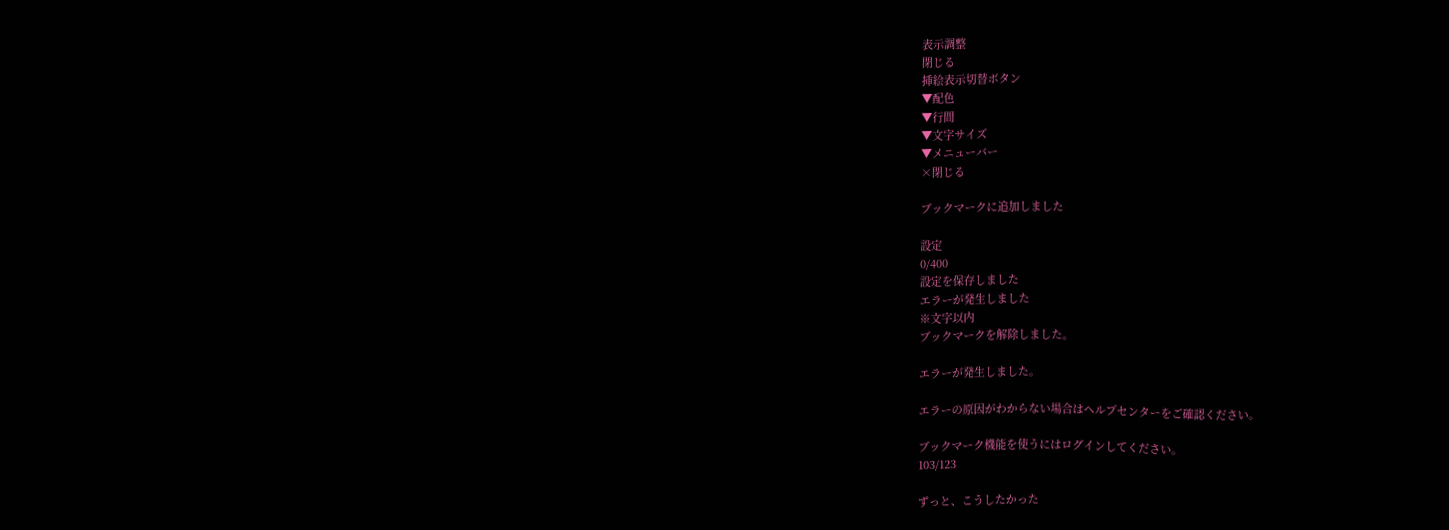表示調整
閉じる
挿絵表示切替ボタン
▼配色
▼行間
▼文字サイズ
▼メニューバー
×閉じる

ブックマークに追加しました

設定
0/400
設定を保存しました
エラーが発生しました
※文字以内
ブックマークを解除しました。

エラーが発生しました。

エラーの原因がわからない場合はヘルプセンターをご確認ください。

ブックマーク機能を使うにはログインしてください。
103/123

ずっと、こうしたかった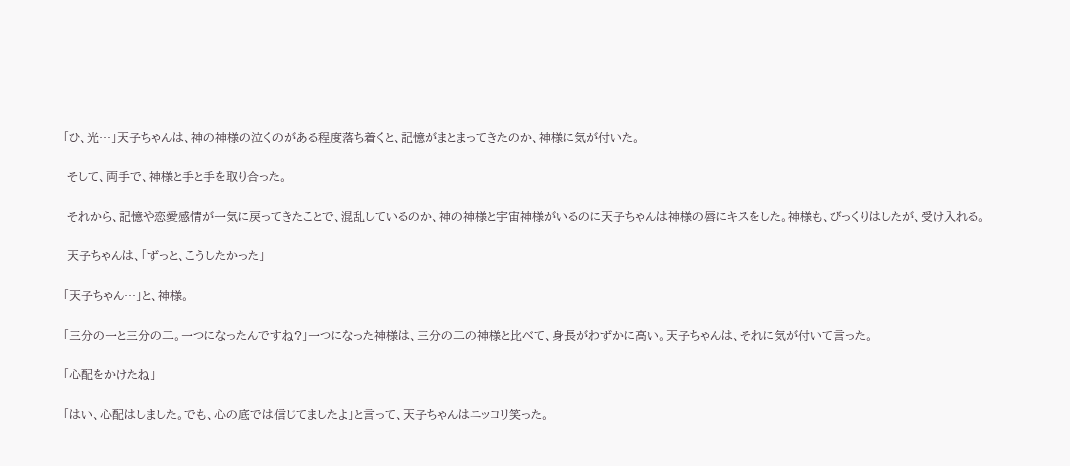「ひ、光…」天子ちゃんは、神の神様の泣くのがある程度落ち着くと、記憶がまとまってきたのか、神様に気が付いた。

 そして、両手で、神様と手と手を取り合った。

 それから、記憶や恋愛感情が一気に戻ってきたことで、混乱しているのか、神の神様と宇宙神様がいるのに天子ちゃんは神様の唇にキスをした。神様も、びっくりはしたが、受け入れる。

 天子ちゃんは、「ずっと、こうしたかった」

「天子ちゃん…」と、神様。

「三分の一と三分の二。一つになったんですね?」一つになった神様は、三分の二の神様と比べて、身長がわずかに高い。天子ちゃんは、それに気が付いて言った。

「心配をかけたね」

「はい、心配はしました。でも、心の底では信じてましたよ」と言って、天子ちゃんはニッコリ笑った。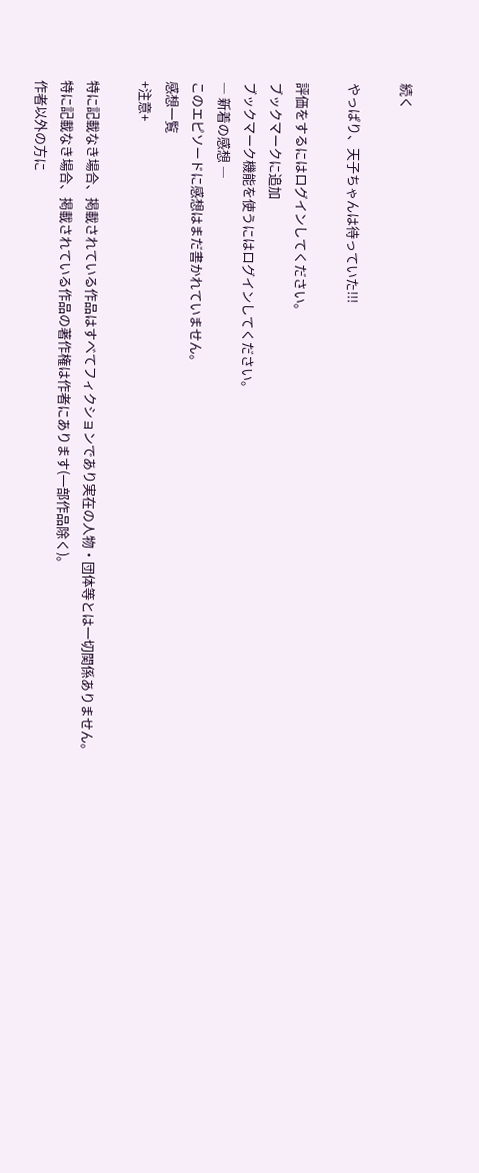続く

やっぱり、天子ちゃんは待っていた!!!

評価をするにはログインしてください。
ブックマークに追加
ブックマーク機能を使うにはログインしてください。
― 新着の感想 ―
このエピソードに感想はまだ書かれていません。
感想一覧
+注意+

特に記載なき場合、掲載されている作品はすべてフィクションであり実在の人物・団体等とは一切関係ありません。
特に記載なき場合、掲載されている作品の著作権は作者にあります(一部作品除く)。
作者以外の方に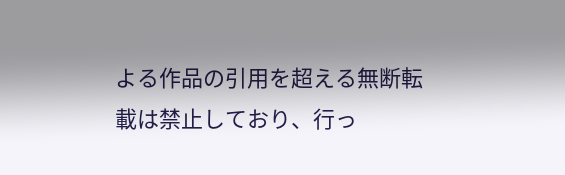よる作品の引用を超える無断転載は禁止しており、行っ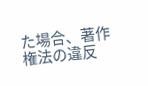た場合、著作権法の違反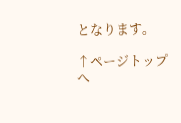となります。

↑ページトップへ